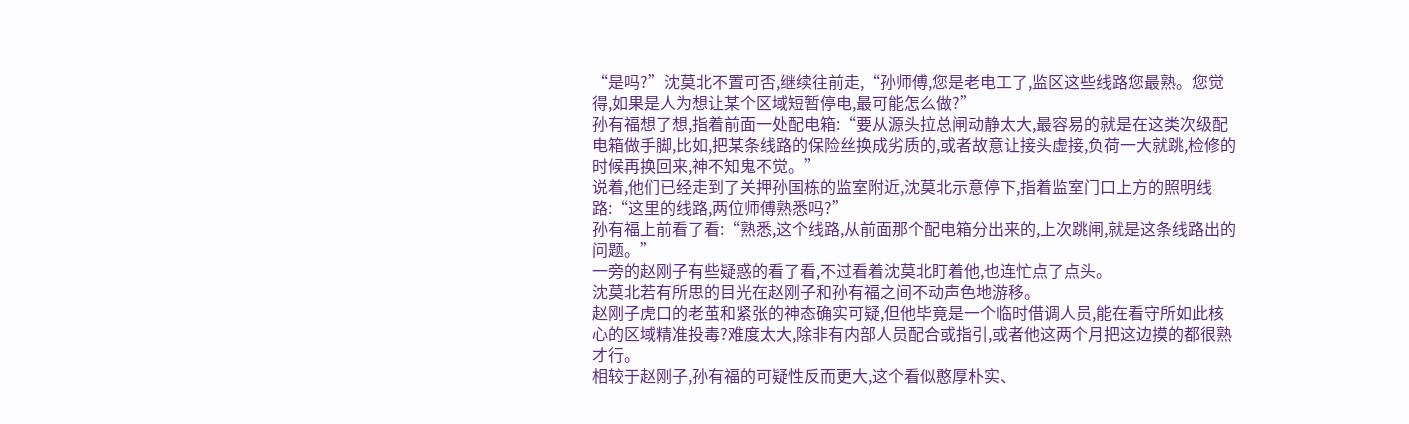“是吗?”沈莫北不置可否,继续往前走,“孙师傅,您是老电工了,监区这些线路您最熟。您觉得,如果是人为想让某个区域短暂停电,最可能怎么做?”
孙有福想了想,指着前面一处配电箱:“要从源头拉总闸动静太大,最容易的就是在这类次级配电箱做手脚,比如,把某条线路的保险丝换成劣质的,或者故意让接头虚接,负荷一大就跳,检修的时候再换回来,神不知鬼不觉。”
说着,他们已经走到了关押孙国栋的监室附近,沈莫北示意停下,指着监室门口上方的照明线路:“这里的线路,两位师傅熟悉吗?”
孙有福上前看了看:“熟悉,这个线路,从前面那个配电箱分出来的,上次跳闸,就是这条线路出的问题。”
一旁的赵刚子有些疑惑的看了看,不过看着沈莫北盯着他,也连忙点了点头。
沈莫北若有所思的目光在赵刚子和孙有福之间不动声色地游移。
赵刚子虎口的老茧和紧张的神态确实可疑,但他毕竟是一个临时借调人员,能在看守所如此核心的区域精准投毒?难度太大,除非有内部人员配合或指引,或者他这两个月把这边摸的都很熟才行。
相较于赵刚子,孙有福的可疑性反而更大,这个看似憨厚朴实、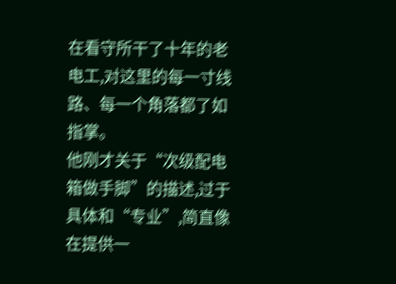在看守所干了十年的老电工,对这里的每一寸线路、每一个角落都了如指掌。
他刚才关于“次级配电箱做手脚”的描述,过于具体和“专业”,简直像在提供一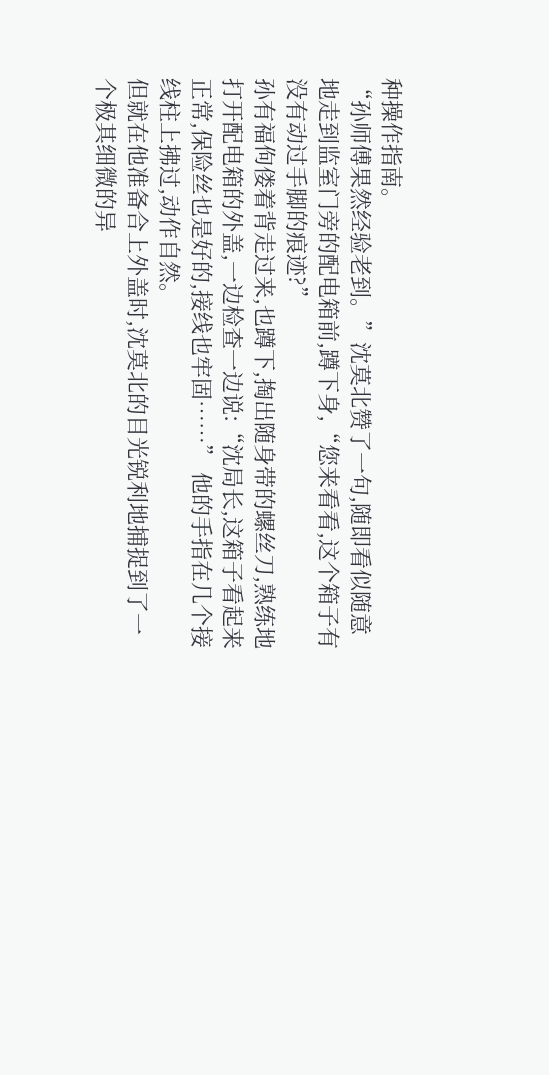种操作指南。
“孙师傅果然经验老到。”沈莫北赞了一句,随即看似随意地走到监室门旁的配电箱前,蹲下身,“您来看看,这个箱子有没有动过手脚的痕迹?”
孙有福佝偻着背走过来,也蹲下,掏出随身带的螺丝刀,熟练地打开配电箱的外盖,一边检查一边说:“沈局长,这箱子看起来正常,保险丝也是好的,接线也牢固……” 他的手指在几个接线柱上拂过,动作自然。
但就在他准备合上外盖时,沈莫北的目光锐利地捕捉到了一个极其细微的异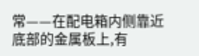常——在配电箱内侧靠近底部的金属板上,有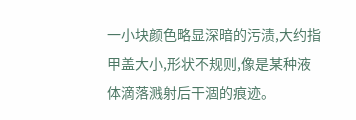一小块颜色略显深暗的污渍,大约指甲盖大小,形状不规则,像是某种液体滴落溅射后干涸的痕迹。